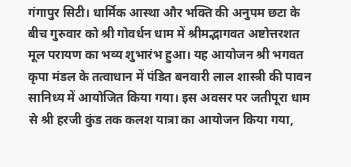गंगापुर सिटी। धार्मिक आस्था और भक्ति की अनुपम छटा के बीच गुरुवार को श्री गोवर्धन धाम में श्रीमद्भागवत अष्टोत्तरशत मूल परायण का भव्य शुभारंभ हुआ। यह आयोजन श्री भगवत कृपा मंडल के तत्वाधान में पंडित बनवारी लाल शास्त्री की पावन सानिध्य में आयोजित किया गया। इस अवसर पर जतीपूरा धाम से श्री हरजी कुंड तक कलश यात्रा का आयोजन किया गया,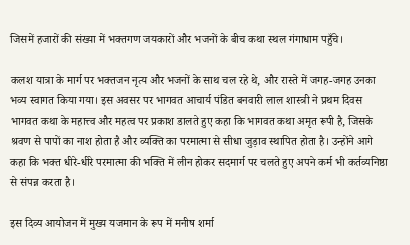जिसमें हजारों की संख्या में भक्तगण जयकारों और भजनों के बीच कथा स्थल गंगाधाम पहुँचे।

कलश यात्रा के मार्ग पर भक्तजन नृत्य और भजनों के साथ चल रहे थे, और रास्ते में जगह-जगह उनका भव्य स्वागत किया गया। इस अवसर पर भागवत आचार्य पंडित बनवारी लाल शास्त्री ने प्रथम दिवस भागवत कथा के महात्त्व और महत्व पर प्रकाश डालते हुए कहा कि भागवत कथा अमृत रूपी है, जिसके श्रवण से पापों का नाश होता है और व्यक्ति का परमात्मा से सीधा जुड़ाव स्थापित होता है। उन्होंने आगे कहा कि भक्त धीरे-धीरे परमात्मा की भक्ति में लीन होकर सदमार्ग पर चलते हुए अपने कर्म भी कर्तव्यनिष्ठा से संपन्न करता है।

इस दिव्य आयोजन में मुख्य यजमान के रूप में मनीष शर्मा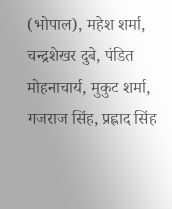(भोपाल), महेश शर्मा, चन्द्रशेखर दुबे, पंडित मोहनाचार्य, मुकुट शर्मा, गजराज सिंह, प्रह्लाद सिंह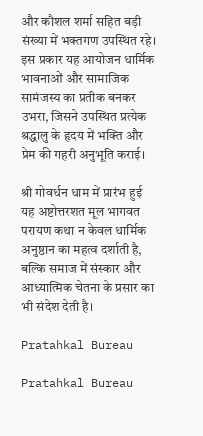और कौशल शर्मा सहित बड़ी संख्या में भक्तगण उपस्थित रहे। इस प्रकार यह आयोजन धार्मिक भावनाओं और सामाजिक सामंजस्य का प्रतीक बनकर उभरा, जिसने उपस्थित प्रत्येक श्रद्धालु के हृदय में भक्ति और प्रेम की गहरी अनुभूति कराई।

श्री गोवर्धन धाम में प्रारंभ हुई यह अष्टोत्तरशत मूल भागवत परायण कथा न केवल धार्मिक अनुष्ठान का महत्व दर्शाती है, बल्कि समाज में संस्कार और आध्यात्मिक चेतना के प्रसार का भी संदेश देती है।

Pratahkal Bureau

Pratahkal Bureau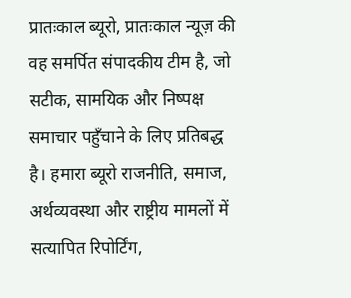प्रातःकाल ब्यूरो, प्रातःकाल न्यूज़ की वह समर्पित संपादकीय टीम है, जो सटीक, सामयिक और निष्पक्ष समाचार पहुँचाने के लिए प्रतिबद्ध है। हमारा ब्यूरो राजनीति, समाज, अर्थव्यवस्था और राष्ट्रीय मामलों में सत्यापित रिपोर्टिंग,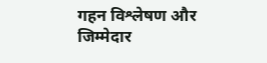गहन विश्लेषण और जिम्मेदार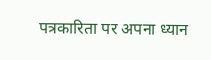पत्रकारिता पर अपना ध्यान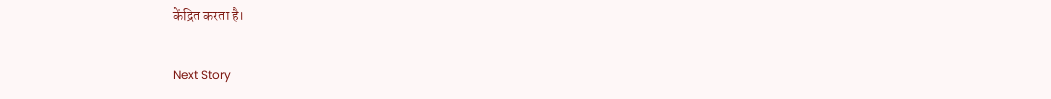केंद्रित करता है।

Next Story